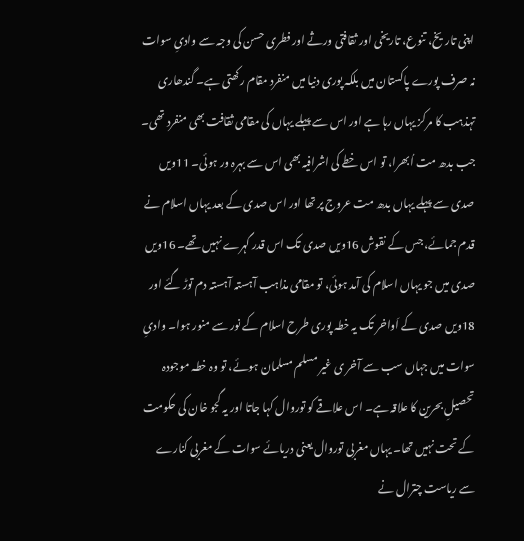اپنی تاریخ، تنوع، تاریخی اور ثقافتی ورثے اور فطری حسن کی وجہ سے وادیِ سوات نہ صرف پورے پاکستان میں بلکہ پوری دنیا میں منفرد مقام رکھتی ہے۔ گندھاری تہذہب کا مرکز یہاں رہا ہے اور اس سے پہلے یہاں کی مقامی ثقافت بھی منفرد تھی۔ جب بدھ مت اُبھرا، تو اس خطے کی اشرافیہ بھی اس سے بہرہ ور ہوئی۔ 11ویں صدی سے پہلے یہاں بدھ مت عروج پر تھا اور اس صدی کے بعد یہاں اسلام نے قدم جمائے، جس کے نقوش 16ویں صدی تک اس قدر گہرے نہیں تھے۔ 16ویں صدی میں جو یہاں اسلام کی آمد ہوئی، تو مقامی مذاہب آہستہ آہستہ دم توڑ گئے اور 18ویں صدی کے اَواخر تک یہ خطہ پوری طرح اسلام کے نور سے منور ہوا۔ وادیِ سوات میں جہاں سب سے آخر ی غیر مسلم مسلمان ہوئے، تو وہ خطہ موجودہ تحصیلِ بحرین کا علاقہ ہے۔ اس علاقے کو توروال کہا جاتا اور یہ گجو خان کی حکومت کے تحت نہیں تھا۔ یہاں مغربی توروال یعنی دریائے سوات کے مغربی کنارے سے ریاست چترال نے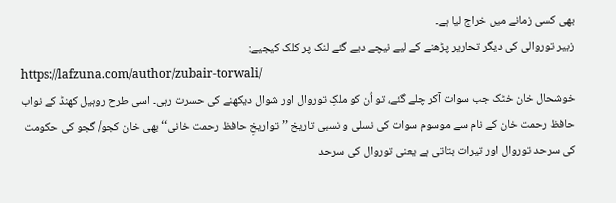بھی کسی زمانے میں خراج لیا ہے۔
زبیر توروالی کی دیگر تحاریر پڑھنے کے لیے نیچے دیے گئے لنک پر کلک کیجیے:
https://lafzuna.com/author/zubair-torwali/
خوشحال خان خٹک جب سوات آکر چلے گئے، تو اُن کو ملکِ توروال اور شوال دیکھنے کی حسرت رہی۔ اسی طرح روہیل کھنڈ کے نواب حافظ رحمت خان کے نام سے موسوم سوات کی نسلی و نسبی تاریخ ’’تواریخِ حافظ رحمت خانی‘‘ بھی خان کجو/ گجو کی حکومت کی سرحد توروال اور تیرات بتاتی ہے یعنی توروال کی سرحد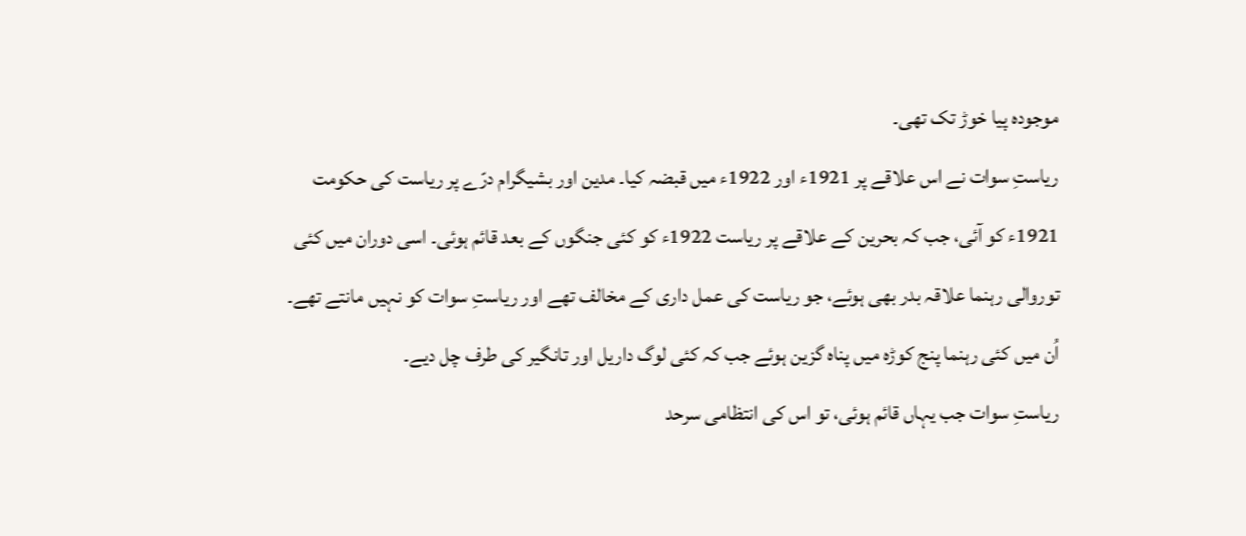موجودہ پیا خوڑ تک تھی۔
ریاستِ سوات نے اس علاقے پر 1921ء اور 1922ء میں قبضہ کیا۔ مدین اور بشیگرام درّے پر ریاست کی حکومت 1921ء کو آئی، جب کہ بحرین کے علاقے پر ریاست 1922ء کو کئی جنگوں کے بعد قائم ہوئی۔ اسی دوران میں کئی توروالی رہنما علاقہ بدر بھی ہوئے، جو ریاست کی عمل داری کے مخالف تھے اور ریاستِ سوات کو نہیں مانتے تھے۔ اُن میں کئی رہنما پنج کوڑہ میں پناہ گزین ہوئے جب کہ کئی لوگ داریل اور تانگیر کی طرف چل دیے۔
ریاستِ سوات جب یہاں قائم ہوئی، تو اس کی انتظامی سرحد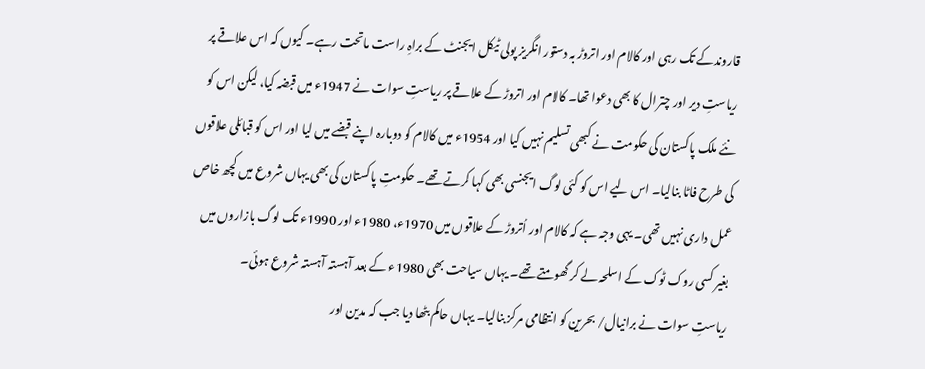قاروندکے تک رہی اور کالام اور اتروڑ بہ دستور انگریز پولی ٹیکل ایجنٹ کے براہِ راست ماتحت رہے۔ کیوں کہ اس علاقے پر ریاستِ دیر اور چترال کا بھی دعوا تھا۔ کالام اور اتروڑ کے علاقے پر ریاستِ سوات نے 1947ء میں قبضہ کیا، لیکن اس کو نئے ملک پاکستان کی حکومت نے کبھی تسلیم نہیں کیا اور 1954ء میں کالام کو دوبارہ اپنے قبضے میں لیا اور اس کو قبائلی علاقوں کی طرح فاٹا بنالیا۔ اس لیے اس کو کئی لوگ ایجنسی بھی کہا کرتے تھے۔ حکومتِ پاکستان کی بھی یہاں شروع میں کچھ خاص عمل داری نہیں تھی۔ یہی وجہ ہے کہ کالام اور اُتروڑ کے علاقوں میں 1970ء، 1980ء اور 1990ء تک لوگ بازاروں میں بغیر کسی روک ٹوک کے اسلحہ لے کر گھومتے تھے۔ یہاں سیاحت بھی 1980ء کے بعد آہستہ آہستہ شروع ہوئی۔
ریاستِ سوات نے برانیال/ بحرین کو انتظامی مرکز بنالیا۔ یہاں حاکم بٹھا دیا جب کہ مدین اور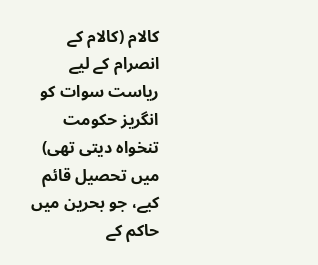کالام (کالام کے انصرام کے لیے ریاست سوات کو انگریز حکومت تنخواہ دیتی تھی) میں تحصیل قائم کیے، جو بحرین میں حاکم کے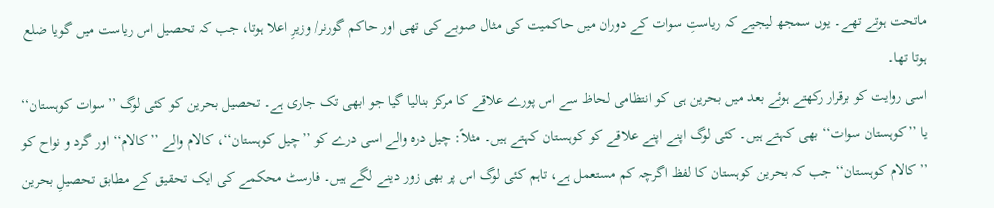ماتحت ہوتے تھے۔ یوں سمجھ لیجیے کہ ریاستِ سوات کے دوران میں حاکمیت کی مثال صوبے کی تھی اور حاکم گورنر/ وزیرِ اعلا ہوتا، جب کہ تحصیل اس ریاست میں گویا ضلع ہوتا تھا۔
اسی روایت کو برقرار رکھتے ہوئے بعد میں بحرین ہی کو انتظامی لحاظ سے اس پورے علاقے کا مرکز بنالیا گیا جو ابھی تک جاری ہے۔ تحصیل بحرین کو کئی لوگ ’’سوات کوہستان‘‘ یا ’’کوہستان سوات‘‘ بھی کہتے ہیں۔ کئی لوگ اپنے اپنے علاقے کو کوہستان کہتے ہیں۔ مثلاً: چیل درہ والے اسی درے کو ’’چیل کوہستان‘‘، کالام والے ’’کالام‘‘ اور گرد و نواح کو ’’کالام کوہستان‘‘ جب کہ بحرین کوہستان کا لفظ اگرچہ کم مستعمل ہے، تاہم کئی لوگ اس پر بھی زور دینے لگے ہیں۔ فارسٹ محکمے کی ایک تحقیق کے مطابق تحصیلِ بحرین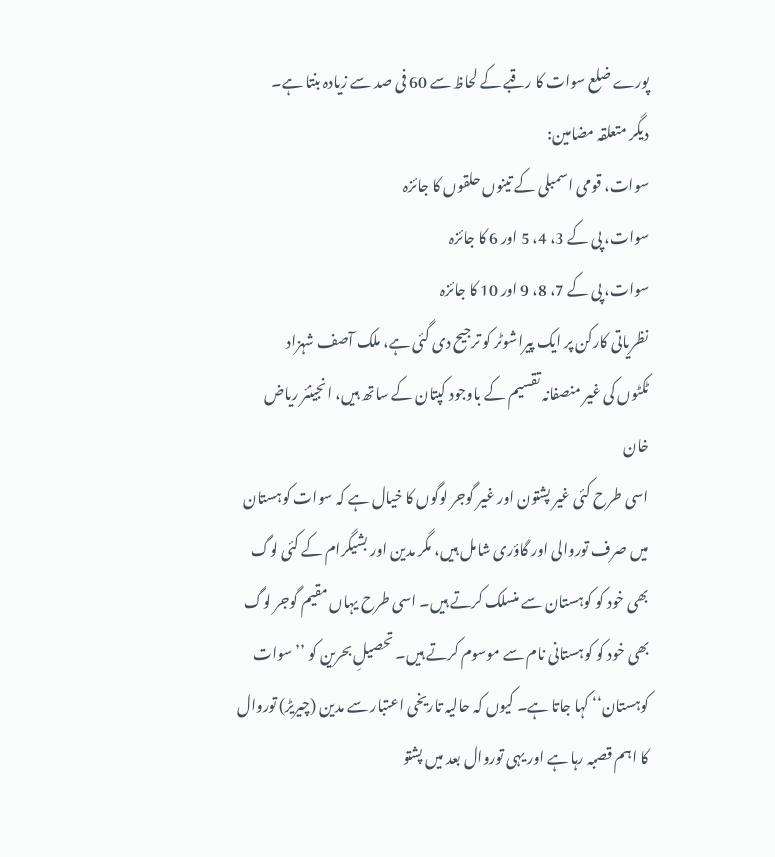پورے ضلع سوات کا رقبے کے لحاظ سے 60 فی صد سے زیادہ بنتا ہے۔
دیگر متعلقہ مضامین:
سوات، قومی اسمبلی کے تینوں حلقوں کا جائزہ
سوات، پی کے 3، 4، 5 اور 6 کا جائزہ
سوات، پی کے 7، 8، 9 اور 10 کا جائزہ
نظریاتی کارکن پر ایک پیراشوٹر کو ترجیح دی گئی ہے، ملک آصف شہزاد
ٹکٹوں کی غیر منصفانہ تقسیم کے باوجود کپتان کے ساتھ ہیں، انجینئر ریاض خان
اسی طرح کئی غیر پشتون اور غیر گوجر لوگوں کا خیال ہے کہ سوات کوہستان میں صرف توروالی اور گاؤری شامل ہیں، مگر مدین اور بشیگرام کے کئی لوگ بھی خود کو کوہستان سے منسلک کرتے ہیں۔ اسی طرح یہاں مقیم گوجر لوگ بھی خود کو کوہستانی نام سے موسوم کرتے ہیں۔ تحصیلِ بحرین کو ’’سوات کوہستان‘‘ کہا جاتا ہے۔ کیوں کہ حالیہ تاریخی اعتبار سے مدین (چیریڑ) توروال کا اہم قصبہ رہا ہے اور یہی توروال بعد میں پشتو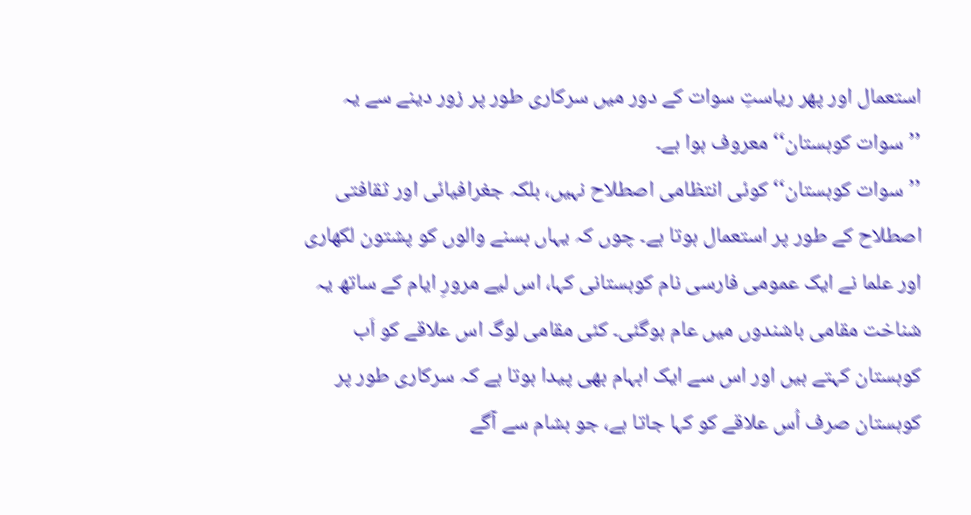استعمال اور پھر ریاستِ سوات کے دور میں سرکاری طور پر زور دینے سے یہ ’’سوات کوہستان‘‘ معروف ہوا ہے۔
’’سوات کوہستان‘‘ کوئی انتظامی اصطلاح نہیں، بلکہ جغرافیائی اور ثقافتی اصطلاح کے طور پر استعمال ہوتا ہے۔ چوں کہ یہاں بسنے والوں کو پشتون لکھاری اور علما نے ایک عمومی فارسی نام کوہستانی کہا، اس لیے مرورِ ایام کے ساتھ یہ شناخت مقامی باشندوں میں عام ہوگئی۔ کئی مقامی لوگ اس علاقے کو اَب کوہستان کہتے ہیں اور اس سے ایک ابہام بھی پیدا ہوتا ہے کہ سرکاری طور پر کوہستان صرف اُس علاقے کو کہا جاتا ہے، جو بشام سے آگے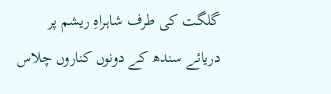گلگت کی طرف شاہراہِ ریشم پر دریائے سندھ کے دونوں کناروں چلاس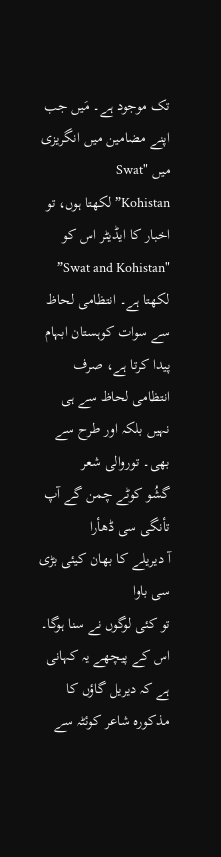تک موجود ہے۔ مَیں جب اپنے مضامین میں انگریزی میں "Swat Kohistan”لکھتا ہوں، تو اخبار کا ایڈیٹر اس کو "Swat and Kohistan” لکھتا ہے۔ انتظامی لحاظ سے سوات کوہستان ابہام پیدا کرتا ہے، صرف انتظامی لحاظ سے ہی نہیں بلکہ اور طرح سے بھی۔ توروالی شعر
گشُو کوٹے چمن گے آپ تأنگی سی ڈھأرا
آ دیریلے کا بھان کیئی بڑی سی باوا
تو کئی لوگوں نے سنا ہوگا۔ اس کے پیچھے یہ کہانی ہے کہ دیریل گاؤں کا مذکورہ شاعر کوئٹہ سے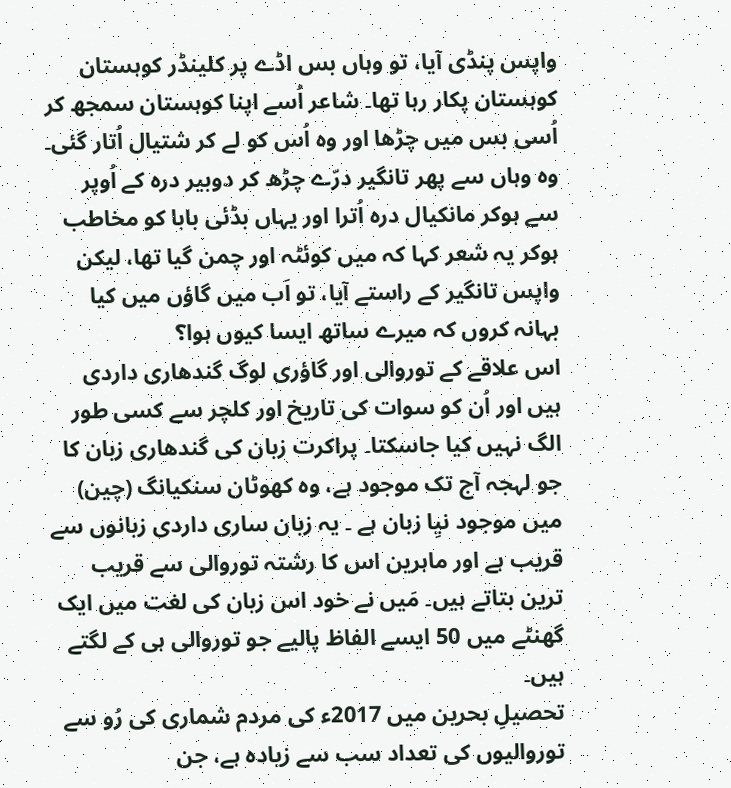واپس پنڈی آیا، تو وہاں بس اڈے پر کلینڈر کوہستان کوہستان پکار رہا تھا۔ شاعر اُسے اپنا کوہستان سمجھ کر اُسی بس میں چڑھا اور وہ اُس کو لے کر شتیال اُتار گئی۔ وہ وہاں سے پھر تانگیر درّے چڑھ کر دوبیر درہ کے اُوپر سے ہوکر مانکیال درہ اُترا اور یہاں بڈئی بابا کو مخاطب ہوکر یہ شعر کہا کہ میں کوئٹہ اور چمن گیا تھا، لیکن واپس تانگیر کے راستے آیا، تو اَب میں گاؤں میں کیا بہانہ کروں کہ میرے ساتھ ایسا کیوں ہوا؟
اس علاقے کے توروالی اور گاؤری لوگ گندھاری داردی ہیں اور اُن کو سوات کی تاریخ اور کلچر سے کسی طور الگ نہیں کیا جاسکتا۔ پراکرت زبان کی گندھاری زبان کا جو لہجہ آج تک موجود ہے، وہ کھوٹان سنکیانگ (چین) میں موجود نیِا زبان ہے ۔ یہ زبان ساری داردی زبانوں سے قریب ہے اور ماہرین اس کا رشتہ توروالی سے قریب ترین بتاتے ہیں۔ مَیں نے خود اس زبان کی لغت میں ایک گھنٹے میں 50 ایسے الفاظ پالیے جو توروالی ہی کے لگتے ہیں۔
تحصیلِ بحرین میں 2017ء کی مردم شماری کی رُو سے توروالیوں کی تعداد سب سے زیادہ ہے، جن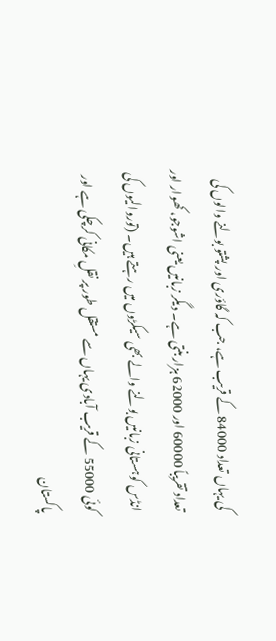کی یہاں تعداد 84000 کے قریب ہے، جب کہ گاؤری اور پشتو بولنے والوں کی تعداد تقریباً 60000 اور 62000 ہزار بنتی ہے۔ دیگر زبانیں یعنی اشوجو، کھوار اور انڈس کوہستانی زبانیں بولنے والے بھی سیکڑوں میں رہتے ہیں۔ (توروالیوں کی کوئی 55000 کے قریب آبادی یہاں سے مستقل طور پر نقلِ مکانی کرچکی ہے اور پاکستان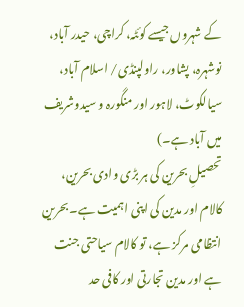کے شہروں جیسے کوئٹہ، کراچی، حیدر آباد، نوشہرہ، پشاور، راولپنڈی/ اسلام آباد، سیالکوٹ، لاہور اور منگورہ و سیدوشریف میں آباد ہے۔)
تحصیلِ بحرین کی ہر بڑی وادی بحرین، کالام اور مدین کی اپنی اہمیت ہے۔ بحرین انتظامی مرکز ہے، تو کالام سیاحتی جنت ہے اور مدین تجارتی اور کافی حد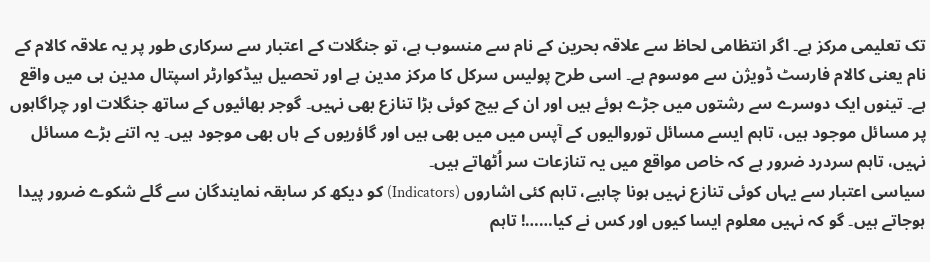تک تعلیمی مرکز ہے۔ اگر انتظامی لحاظ سے علاقہ بحرین کے نام سے منسوب ہے، تو جنگلات کے اعتبار سے سرکاری طور پر یہ علاقہ کالام کے نام یعنی کالام فارسٹ ڈویژن سے موسوم ہے۔ اسی طرح پولیس سرکل کا مرکز مدین ہے اور تحصیل ہیڈکوارٹر اسپتال مدین ہی میں واقع ہے۔ تینوں ایک دوسرے سے رشتوں میں جڑے ہوئے ہیں اور ان کے بیچ کوئی بڑا تنازع بھی نہیں۔ گوجر بھائیوں کے ساتھ جنگلات اور چراگاہوں پر مسائل موجود ہیں، تاہم ایسے مسائل توروالیوں کے آپس میں میں بھی ہیں اور گاؤریوں کے ہاں بھی موجود ہیں۔ یہ اتنے بڑے مسائل نہیں، تاہم سردرد ضرور ہے کہ خاص مواقع میں یہ تنازعات سر اُٹھاتے ہیں۔
سیاسی اعتبار سے یہاں کوئی تنازع نہیں ہونا چاہیے، تاہم کئی اشاروں (Indicators) کو دیکھ کر سابقہ نمایندگان سے گلے شکوے ضرور پیدا ہوجاتے ہیں۔ گو کہ نہیں معلوم ایسا کیوں اور کس نے کیا……! تاہم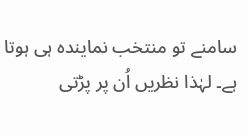سامنے تو منتخب نمایندہ ہی ہوتا ہے۔ لہٰذا نظریں اُن پر پڑتی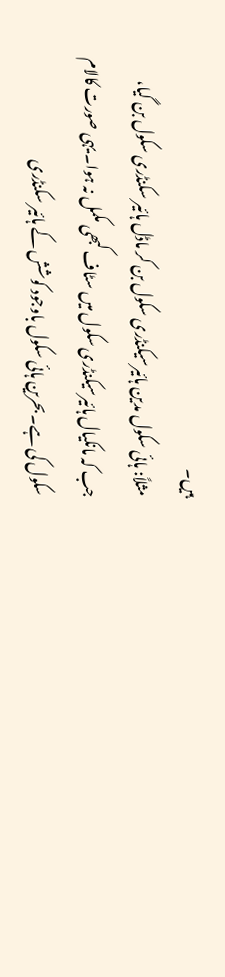ہیں۔
مثلاً: ہائی سکول مدین ہائیرسیکنڈری سکول بن کر ماڈل ہائیر سکنڈری سکول بن گیا، جب کہ مانکیال ہائیرسیکنڈری سکول میں سٹاف کبھی مکمل نہ ہوا۔ یہی صورت کالام سکول کی ہے۔ بحرین ہائی سکول باوجود کوشش کے ہائیر سکنڈری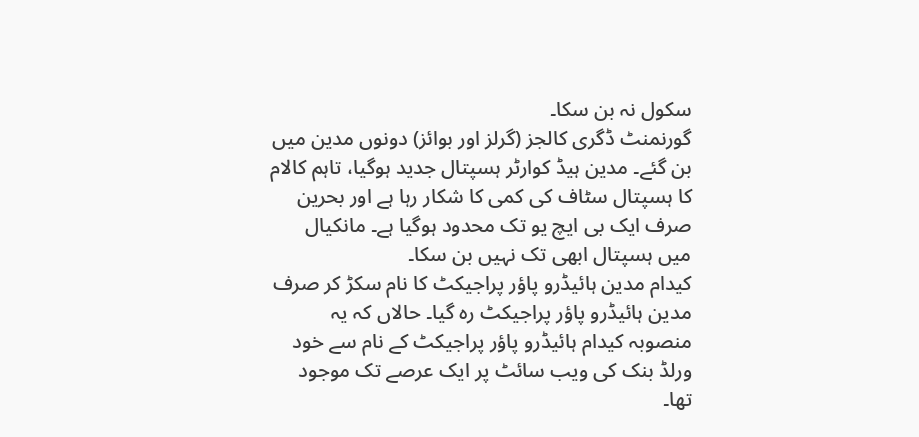سکول نہ بن سکا۔
گورنمنٹ ڈگری کالجز (گرلز اور بوائز) دونوں مدین میں بن گئے۔ مدین ہیڈ کوارٹر ہسپتال جدید ہوگیا، تاہم کالام کا ہسپتال سٹاف کی کمی کا شکار رہا ہے اور بحرین صرف ایک بی ایچ یو تک محدود ہوگیا ہے۔ مانکیال میں ہسپتال ابھی تک نہیں بن سکا۔
کیدام مدین ہائیڈرو پاؤر پراجیکٹ کا نام سکڑ کر صرف مدین ہائیڈرو پاؤر پراجیکٹ رہ گیا۔ حالاں کہ یہ منصوبہ کیدام ہائیڈرو پاؤر پراجیکٹ کے نام سے خود ورلڈ بنک کی ویب سائٹ پر ایک عرصے تک موجود تھا۔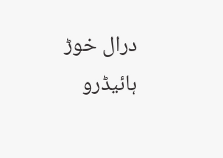درال خوڑ ہائیڈرو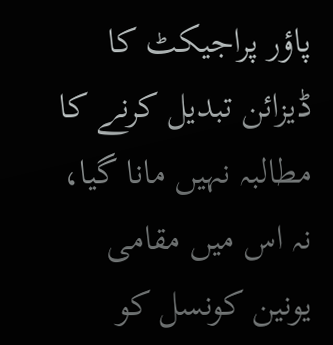پاؤر پراجیکٹ کا ڈیزائن تبدیل کرنے کا مطالبہ نہیں مانا گیا، نہ اس میں مقامی یونین کونسل کو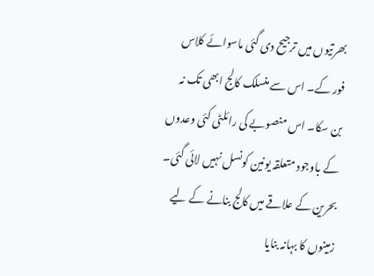بھرتیوں میں ترجیح دی گئی ماسوائے کلاس فور کے۔ اس سے منسلک کالج ابھی تک نہ بن سکا۔ اس منصوبے کی رائلٹی کئی وعدوں کے باوجود متعلقہ یونین کونسل نہیں لائی گئی۔
بحرین کے علاقے میں کالج بنانے کے لیے زمینوں کا بہانہ بنایا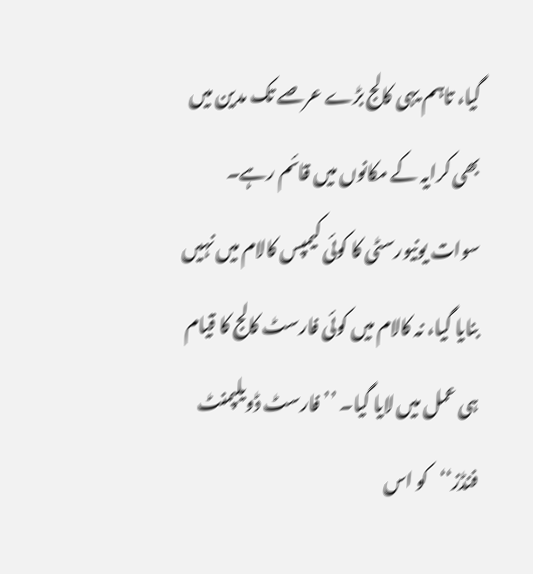گیا، تاہم یہی کالج بڑے عرصے تک مدین میں بھی کرایہ کے مکانوں میں قائم رہے۔
سوات یونیورسٹی کا کوئی کیمپس کالام میں نہیں بنایا گیا، نہ کالام میں کوئی فارسٹ کالج کا قیام ہی عمل میں لایا گیا۔ ’’فارسٹ ڈویلپمنٹ فنڈز‘‘کو اس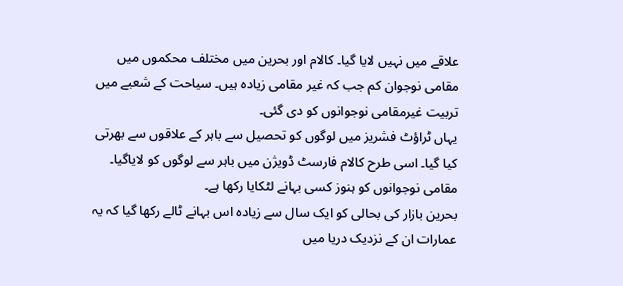علاقے میں نہیں لایا گیا۔ کالام اور بحرین میں مختلف محکموں میں مقامی نوجوان کم جب کہ غیر مقامی زیادہ ہیں۔ سیاحت کے شعبے میں تربیت غیرمقامی نوجوانوں کو دی گئی۔
یہاں ٹراؤٹ فشریز میں لوگوں کو تحصیل سے باہر کے علاقوں سے بھرتی کیا گیا۔ اسی طرح کالام فارسٹ ڈویژن میں باہر سے لوگوں کو لایاگیا۔ مقامی نوجوانوں کو ہنوز کسی بہانے لٹکایا رکھا ہے۔
بحرین بازار کی بحالی کو ایک سال سے زیادہ اس بہانے ٹالے رکھا گیا کہ یہ عمارات ان کے نزدیک دریا میں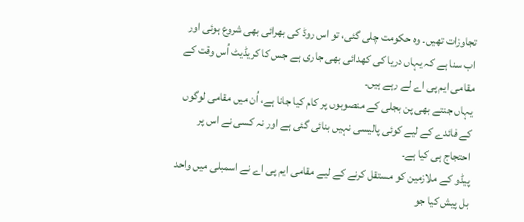تجاوزات تھیں۔ وہ حکومت چلی گئی، تو اس روڈ کی بھرائی بھی شروع ہوئی اور اب سنا ہے کہ یہاں دریا کی کھدائی بھی جاری ہے جس کا کریڈیٹ اُس وقت کے مقامی ایم پی اے لے رہے ہیں۔
یہاں جنتے بھی پن بجلی کے منصوبوں پر کام کیا جانا ہے، اُن میں مقامی لوگوں کے فائدے کے لیے کوئی پالیسی نہیں بنائی گئی ہے اور نہ کسی نے اس پر احتجاج ہی کیا ہے۔
پیڈو کے ملازمین کو مستقل کرنے کے لیے مقامی ایم پی اے نے اسمبلی میں واحد بل پیش کیا جو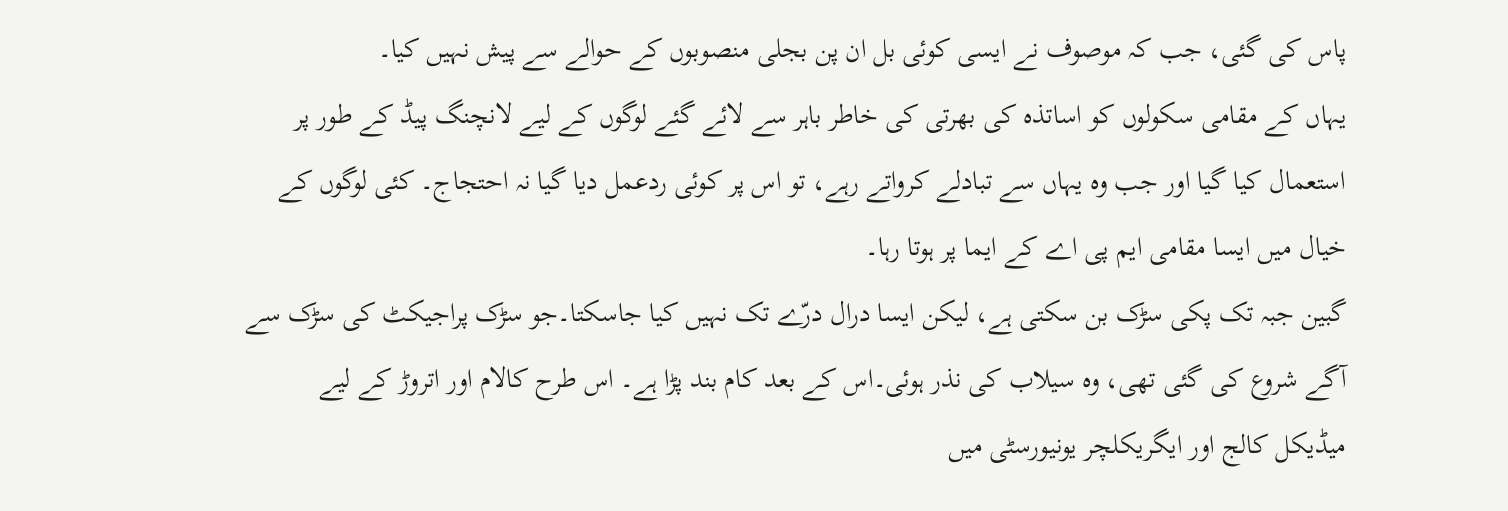پاس کی گئی، جب کہ موصوف نے ایسی کوئی بل ان پن بجلی منصوبوں کے حوالے سے پیش نہیں کیا۔
یہاں کے مقامی سکولوں کو اساتذہ کی بھرتی کی خاطر باہر سے لائے گئے لوگوں کے لیے لانچنگ پیڈ کے طور پر استعمال کیا گیا اور جب وہ یہاں سے تبادلے کرواتے رہے، تو اس پر کوئی ردعمل دیا گیا نہ احتجاج۔ کئی لوگوں کے خیال میں ایسا مقامی ایم پی اے کے ایما پر ہوتا رہا۔
گبین جبہ تک پکی سڑک بن سکتی ہے، لیکن ایسا درال درّے تک نہیں کیا جاسکتا۔جو سڑک پراجیکٹ کی سڑک سے آگے شروع کی گئی تھی، وہ سیلاب کی نذر ہوئی۔اس کے بعد کام بند پڑا ہے۔ اس طرح کالام اور اتروڑ کے لیے میڈیکل کالج اور ایگریکلچر یونیورسٹی میں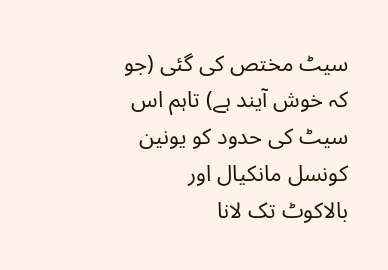سیٹ مختص کی گئی (جو کہ خوش آیند ہے) تاہم اس سیٹ کی حدود کو یونین کونسل مانکیال اور بالاکوٹ تک لانا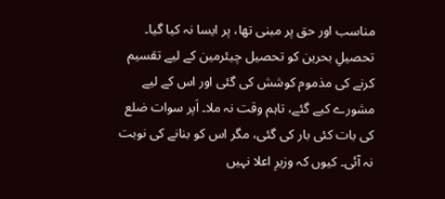مناسب اور حق پر مبنی تھا، پر ایسا نہ کیا گیا۔
تحصیلِ بحرین کو تحصیل چیئرمین کے لیے تقسیم کرنے کی مذموم کوشش کی گئی اور اس کے لیے مشورے کیے گئے، تاہم وقت نہ ملا۔ اَپر سوات ضلع کی بات کئی بار کی گئی، مگر اس کو بنانے کی نوبت نہ آئی۔ کیوں کہ وزیرِ اعلا نہیں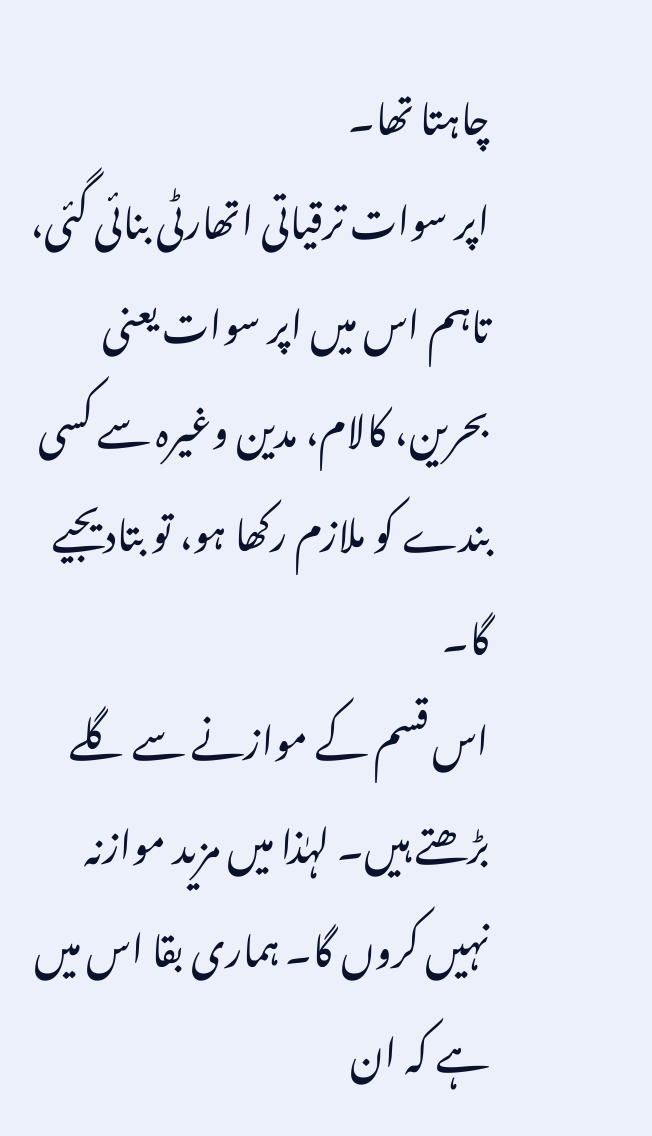چاہتا تھا۔
اپر سوات ترقیاتی اتھارٹی بنائی گئی، تاہم اس میں اپر سوات یعنی بحرین، کالام، مدین وغیرہ سے کسی بندے کو ملازم رکھا ہو، تو بتادیجیے گا۔
اس قسم کے موازنے سے گلے بڑھتے ہیں۔ لہٰذا میں مزید موازنہ نہیں کروں گا۔ ہماری بقا اس میں ہے کہ ان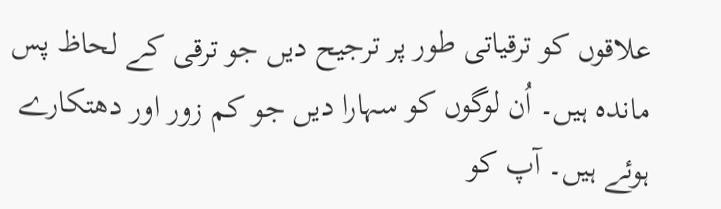علاقوں کو ترقیاتی طور پر ترجیح دیں جو ترقی کے لحاظ پس ماندہ ہیں۔ اُن لوگوں کو سہارا دیں جو کم زور اور دھتکارے ہوئے ہیں۔ آپ کو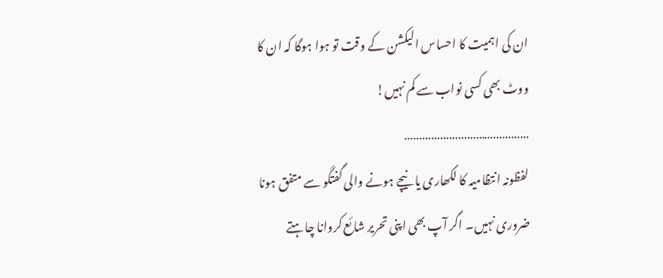ان کی اہمیت کا احساس الیکشن کے وقت تو ہوا ہوگا کہ ان کا ووٹ بھی کسی نواب سے کم نہیں!
……………………………………
لفظونہ انتظامیہ کا لکھاری یا نیچے ہونے والی گفتگو سے متفق ہونا ضروری نہیں۔ اگر آپ بھی اپنی تحریر شائع کروانا چاہتے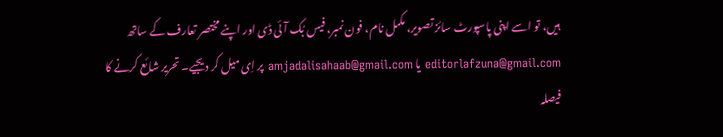ہیں، تو اسے اپنی پاسپورٹ سائز تصویر، مکمل نام، فون نمبر، فیس بُک آئی ڈی اور اپنے مختصر تعارف کے ساتھ editorlafzuna@gmail.com یا amjadalisahaab@gmail.com پر اِی میل کر دیجیے۔ تحریر شائع کرنے کا فیصلہ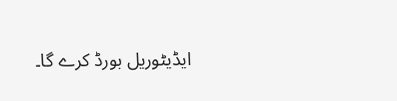ایڈیٹوریل بورڈ کرے گا۔